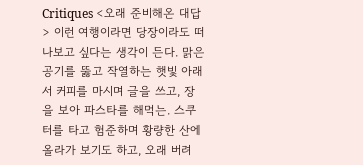Critiques <오래 준비해온 대답> 이런 여행이라면 당장이라도 떠나보고 싶다는 생각이 든다. 맑은 공기를 뚫고 작열하는 햇빛 아래서 커피를 마시며 글을 쓰고, 장을 보아 파스타를 해먹는. 스쿠터를 타고 험준하며 황량한 산에 올라가 보기도 하고, 오래 버려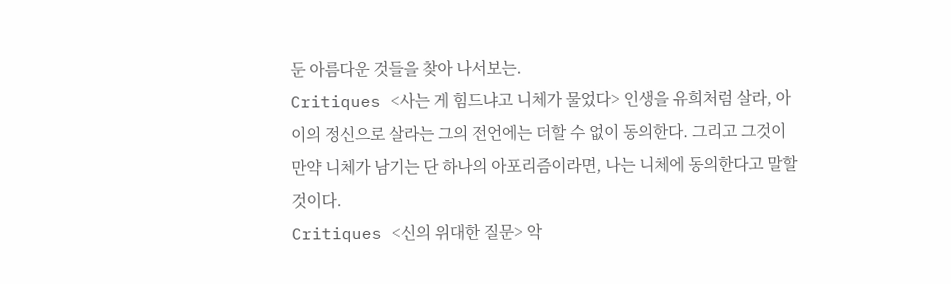둔 아름다운 것들을 찾아 나서보는.
Critiques <사는 게 힘드냐고 니체가 물었다> 인생을 유희처럼 살라, 아이의 정신으로 살라는 그의 전언에는 더할 수 없이 동의한다. 그리고 그것이 만약 니체가 남기는 단 하나의 아포리즘이라면, 나는 니체에 동의한다고 말할 것이다.
Critiques <신의 위대한 질문> 악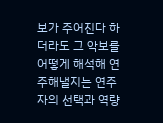보가 주어진다 하더라도 그 악보를 어떻게 해석해 연주해낼지는 연주자의 선택과 역량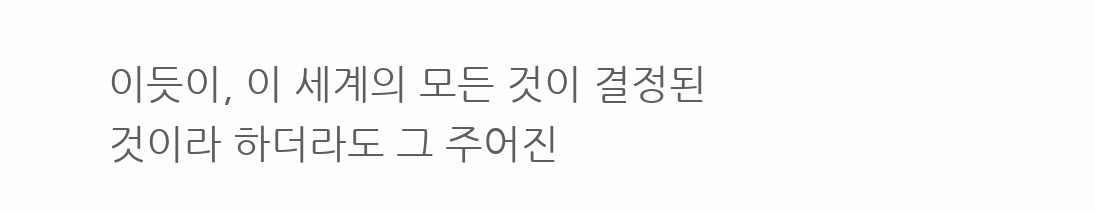이듯이, 이 세계의 모든 것이 결정된 것이라 하더라도 그 주어진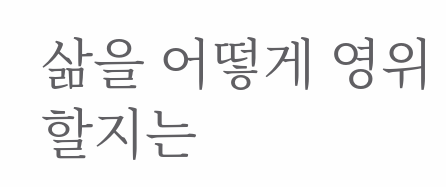삶을 어떻게 영위할지는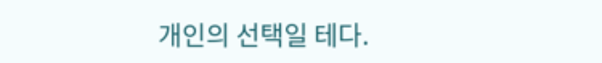개인의 선택일 테다.